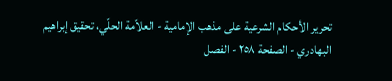تحرير الأحكام الشرعية على مذهب الإمامية - العلاّمة الحلّي، تحقيق إبراهيم البهادري - الصفحة ٢٥٨ - الفصل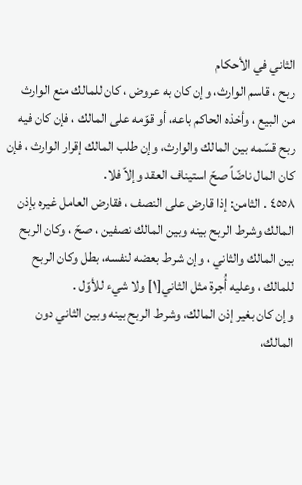الثاني في الأحكام
ربح ، قاسم الوارث، وإن كان به عروض ، كان للمالك منع الوارث من البيع ، وأخذه الحاكم باعه، أو قوّمه على المالك ، فإن كان فيه ربح قسّمه بين المالك والوارث، وإن طلب المالك إقرار الوارث ، فإن كان المال ناضّاً صحّ استيناف العقد وإلاّ فلا.
٤٥٥٨ . الثامن: إذا قارض على النصف ، فقارض العامل غيره بإذن المالك وشرط الربح بينه وبين المالك نصفين ، صحّ ، وكان الربح بين المالك والثاني ، وإن شرط بعضه لنفسه، بطل وكان الربح للمالك ، وعليه أُجرة مثل الثاني[١] ولا شيء للأوّل .
وإن كان بغير إذن المالك، وشرط الربح بينه وبين الثاني دون المالك،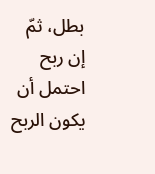بطل، ثمّ إن ربح احتمل أن يكون الربح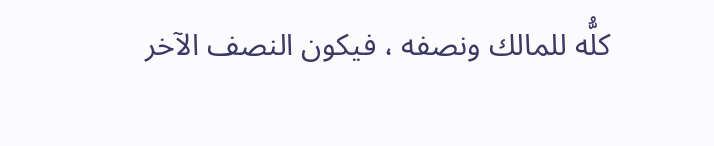كلُّه للمالك ونصفه ، فيكون النصف الآخر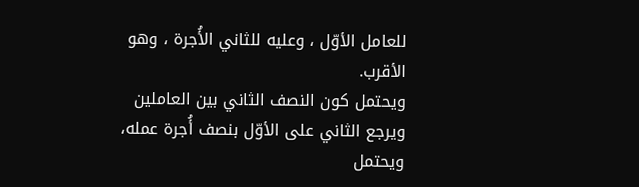للعامل الأوّل ، وعليه للثاني الأُجرة ، وهو الأقرب.
ويحتمل كون النصف الثاني بين العاملين ويرجع الثاني على الأوّل بنصف أُجرة عمله، ويحتمل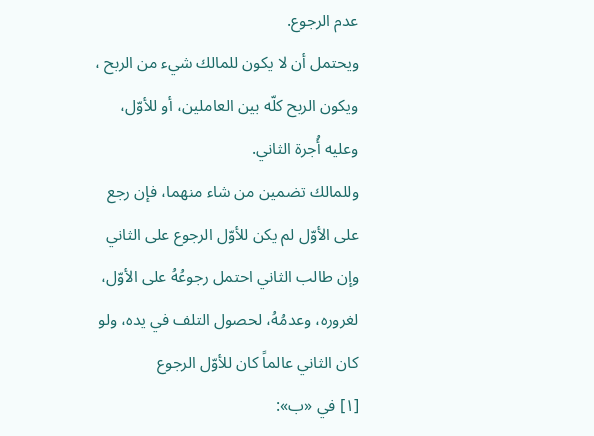عدم الرجوع.
ويحتمل أن لا يكون للمالك شيء من الربح ، ويكون الربح كلّه بين العاملين، أو للأوّل، وعليه أُجرة الثاني.
وللمالك تضمين من شاء منهما، فإن رجع على الأوّل لم يكن للأوّل الرجوع على الثاني وإن طالب الثاني احتمل رجوعُهُ على الأوّل، لغروره، وعدمُهُ، لحصول التلف في يده، ولو كان الثاني عالماً كان للأوّل الرجوع
[١] في «ب»: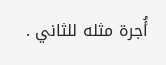أُجرة مثله للثاني .